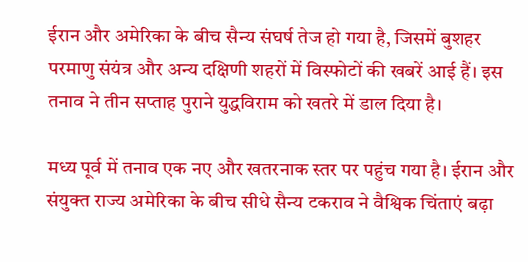ईरान और अमेरिका के बीच सैन्य संघर्ष तेज हो गया है, जिसमें बुशहर परमाणु संयंत्र और अन्य दक्षिणी शहरों में विस्फोटों की खबरें आई हैं। इस तनाव ने तीन सप्ताह पुराने युद्धविराम को खतरे में डाल दिया है।

मध्य पूर्व में तनाव एक नए और खतरनाक स्तर पर पहुंच गया है। ईरान और संयुक्त राज्य अमेरिका के बीच सीधे सैन्य टकराव ने वैश्विक चिंताएं बढ़ा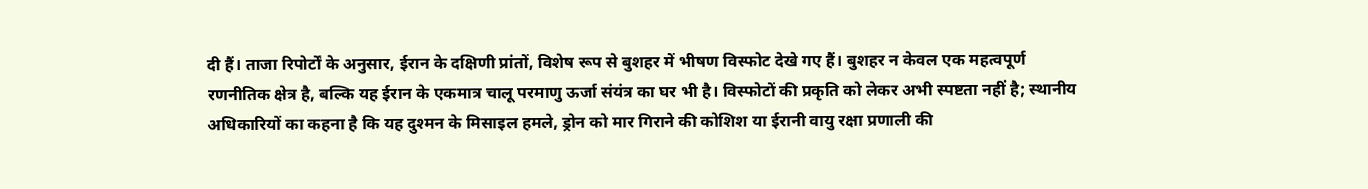दी हैं। ताजा रिपोर्टों के अनुसार, ईरान के दक्षिणी प्रांतों, विशेष रूप से बुशहर में भीषण विस्फोट देखे गए हैं। बुशहर न केवल एक महत्वपूर्ण रणनीतिक क्षेत्र है, बल्कि यह ईरान के एकमात्र चालू परमाणु ऊर्जा संयंत्र का घर भी है। विस्फोटों की प्रकृति को लेकर अभी स्पष्टता नहीं है; स्थानीय अधिकारियों का कहना है कि यह दुश्मन के मिसाइल हमले, ड्रोन को मार गिराने की कोशिश या ईरानी वायु रक्षा प्रणाली की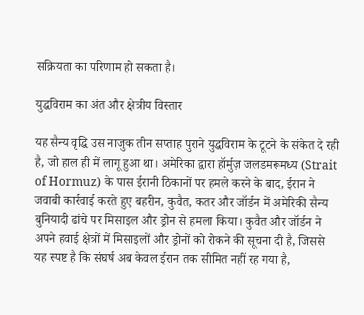सक्रियता का परिणाम हो सकता है।

युद्धविराम का अंत और क्षेत्रीय विस्तार

यह सैन्य वृद्धि उस नाजुक तीन सप्ताह पुराने युद्धविराम के टूटने के संकेत दे रही है, जो हाल ही में लागू हुआ था। अमेरिका द्वारा हॉर्मुज़ जलडमरूमध्य (Strait of Hormuz) के पास ईरानी ठिकानों पर हमले करने के बाद, ईरान ने जवाबी कार्रवाई करते हुए बहरीन, कुवैत, कतर और जॉर्डन में अमेरिकी सैन्य बुनियादी ढांचे पर मिसाइल और ड्रोन से हमला किया। कुवैत और जॉर्डन ने अपने हवाई क्षेत्रों में मिसाइलों और ड्रोनों को रोकने की सूचना दी है, जिससे यह स्पष्ट है कि संघर्ष अब केवल ईरान तक सीमित नहीं रह गया है,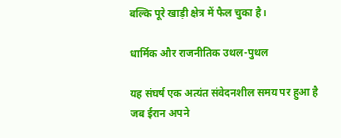बल्कि पूरे खाड़ी क्षेत्र में फैल चुका है।

धार्मिक और राजनीतिक उथल-पुथल

यह संघर्ष एक अत्यंत संवेदनशील समय पर हुआ है जब ईरान अपने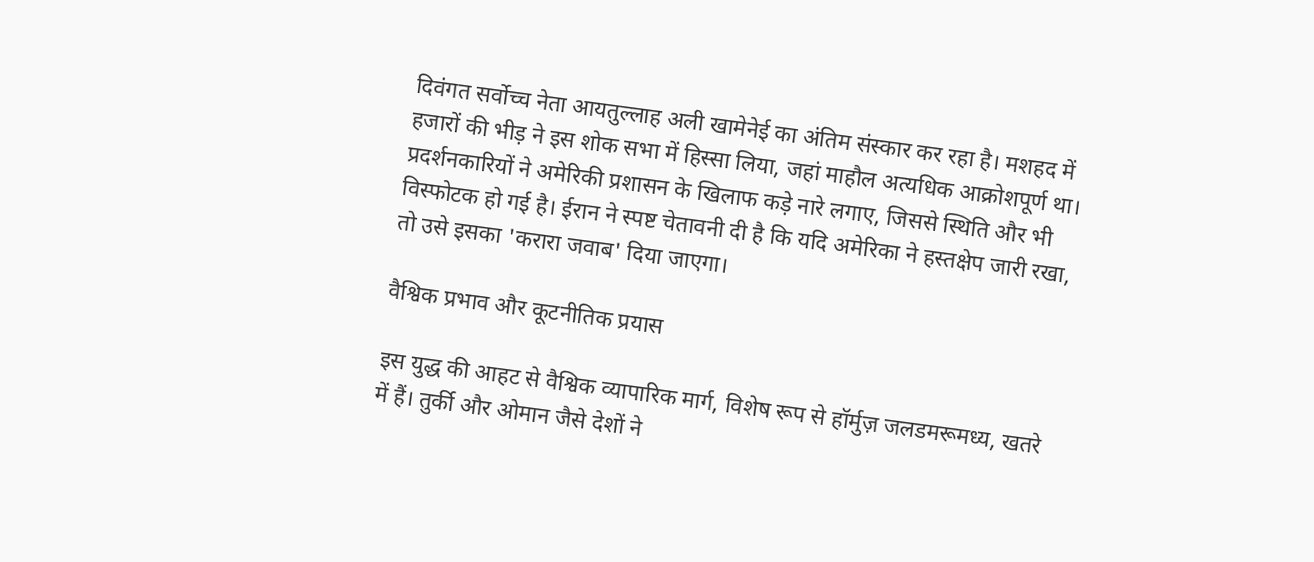दिवंगत सर्वोच्च नेता आयतुल्लाह अली खामेनेई का अंतिम संस्कार कर रहा है। मशहद में हजारों की भीड़ ने इस शोक सभा में हिस्सा लिया, जहां माहौल अत्यधिक आक्रोशपूर्ण था। प्रदर्शनकारियों ने अमेरिकी प्रशासन के खिलाफ कड़े नारे लगाए, जिससे स्थिति और भी विस्फोटक हो गई है। ईरान ने स्पष्ट चेतावनी दी है कि यदि अमेरिका ने हस्तक्षेप जारी रखा, तो उसे इसका 'करारा जवाब' दिया जाएगा।

वैश्विक प्रभाव और कूटनीतिक प्रयास

इस युद्ध की आहट से वैश्विक व्यापारिक मार्ग, विशेष रूप से हॉर्मुज़ जलडमरूमध्य, खतरे में हैं। तुर्की और ओमान जैसे देशों ने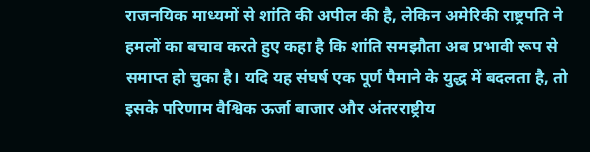राजनयिक माध्यमों से शांति की अपील की है, लेकिन अमेरिकी राष्ट्रपति ने हमलों का बचाव करते हुए कहा है कि शांति समझौता अब प्रभावी रूप से समाप्त हो चुका है। यदि यह संघर्ष एक पूर्ण पैमाने के युद्ध में बदलता है, तो इसके परिणाम वैश्विक ऊर्जा बाजार और अंतरराष्ट्रीय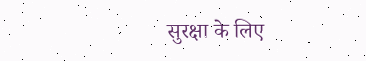सुरक्षा के लिए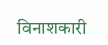विनाशकारी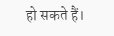हो सकते हैं।